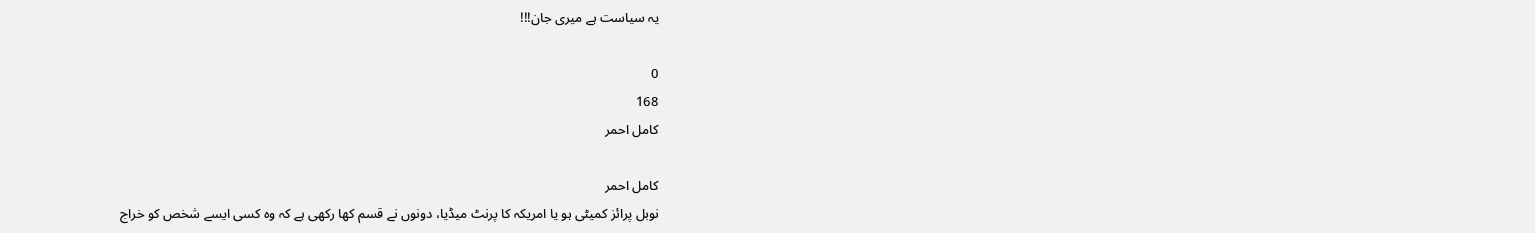یہ سیاست ہے میری جان!!!

0
168
کامل احمر

کامل احمر
نوبل پرائز کمیٹی ہو یا امریکہ کا پرنٹ میڈیا، دونوں نے قسم کھا رکھی ہے کہ وہ کسی ایسے شخص کو خراج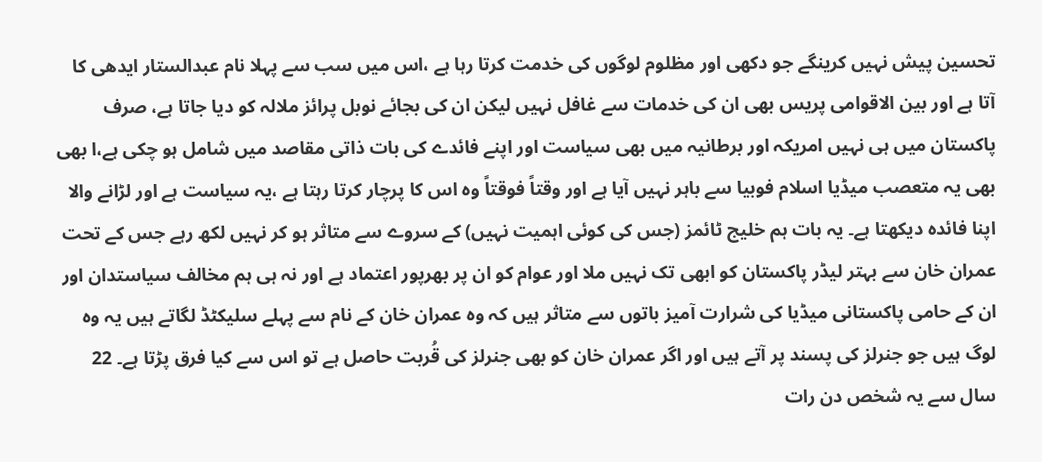تحسین پیش نہیں کرینگے جو دکھی اور مظلوم لوگوں کی خدمت کرتا رہا ہے ،اس میں سب سے پہلا نام عبدالستار ایدھی کا آتا ہے اور بین الاقوامی پریس بھی ان کی خدمات سے غافل نہیں لیکن ان کی بجائے نوبل پرائز ملالہ کو دیا جاتا ہے، صرف پاکستان میں ہی نہیں امریکہ اور برطانیہ میں بھی سیاست اور اپنے فائدے کی بات ذاتی مقاصد میں شامل ہو چکی ہے،ا بھی بھی یہ متعصب میڈیا اسلام فوبیا سے باہر نہیں آیا ہے اور وقتاً فوقتاً وہ اس کا پرچار کرتا رہتا ہے ،یہ سیاست ہے اور لڑانے والا اپنا فائدہ دیکھتا ہے۔ یہ بات ہم خلیج ٹائمز (جس کی کوئی اہمیت نہیں) کے سروے سے متاثر ہو کر نہیں لکھ رہے جس کے تحت عمران خان سے بہتر لیڈر پاکستان کو ابھی تک نہیں ملا اور عوام کو ان پر بھرپور اعتماد ہے اور نہ ہی ہم مخالف سیاستدان اور ان کے حامی پاکستانی میڈیا کی شرارت آمیز باتوں سے متاثر ہیں کہ وہ عمران خان کے نام سے پہلے سلیکٹڈ لگاتے ہیں یہ وہ لوگ ہیں جو جنرلز کی پسند پر آتے ہیں اور اگر عمران خان کو بھی جنرلز کی قُربت حاصل ہے تو اس سے کیا فرق پڑتا ہے۔ 22 سال سے یہ شخص دن رات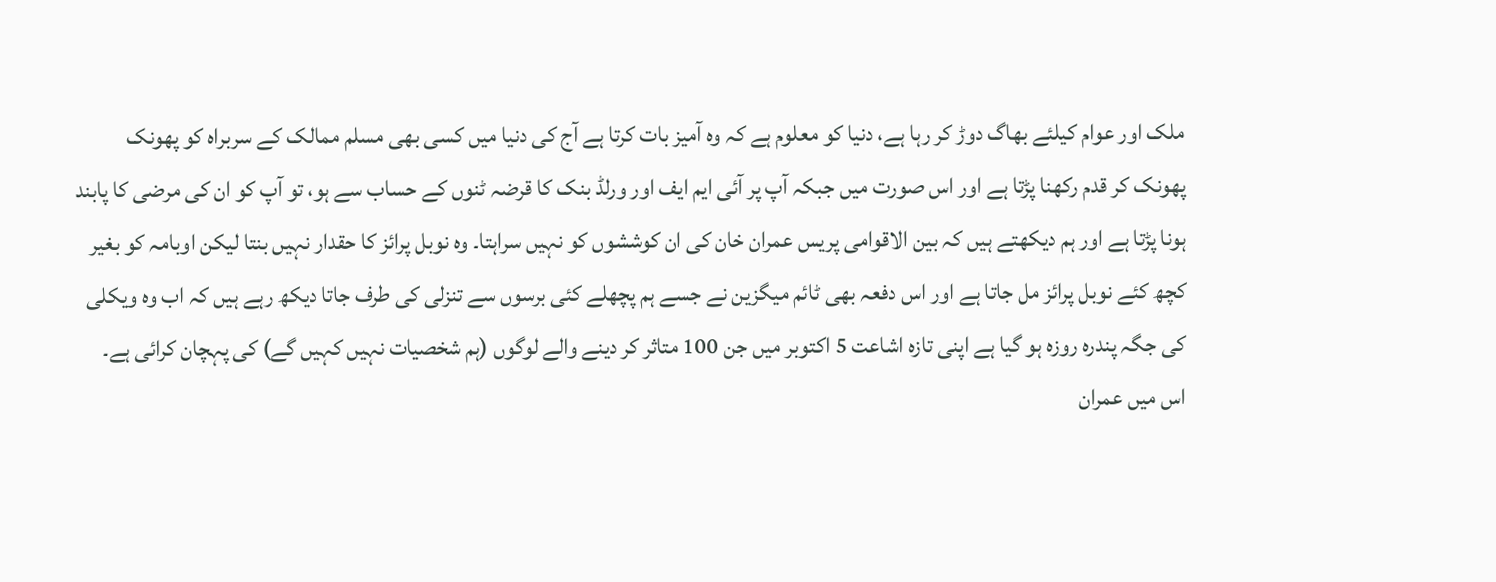ملک اور عوام کیلئے بھاگ دوڑ کر رہا ہے، دنیا کو معلوم ہے کہ وہ آمیز بات کرتا ہے آج کی دنیا میں کسی بھی مسلم ممالک کے سربراہ کو پھونک پھونک کر قدم رکھنا پڑتا ہے اور اس صورت میں جبکہ آپ پر آئی ایم ایف اور ورلڈ بنک کا قرضہ ٹنوں کے حساب سے ہو، تو آپ کو ان کی مرضی کا پابند ہونا پڑتا ہے اور ہم دیکھتے ہیں کہ بین الاقوامی پریس عمران خان کی ان کوششوں کو نہیں سراہتا۔ وہ نوبل پرائز کا حقدار نہیں بنتا لیکن اوبامہ کو بغیر کچھ کئے نوبل پرائز مل جاتا ہے اور اس دفعہ بھی ٹائم میگزین نے جسے ہم پچھلے کئی برسوں سے تنزلی کی طرف جاتا دیکھ رہے ہیں کہ اب وہ ویکلی کی جگہ پندرہ روزہ ہو گیا ہے اپنی تازہ اشاعت 5 اکتوبر میں جن 100 متاثر کر دینے والے لوگوں (ہم شخصیات نہیں کہیں گے) کی پہچان کرائی ہے۔ اس میں عمران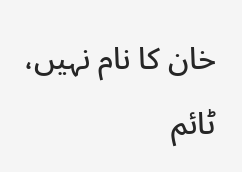خان کا نام نہیں، ٹائم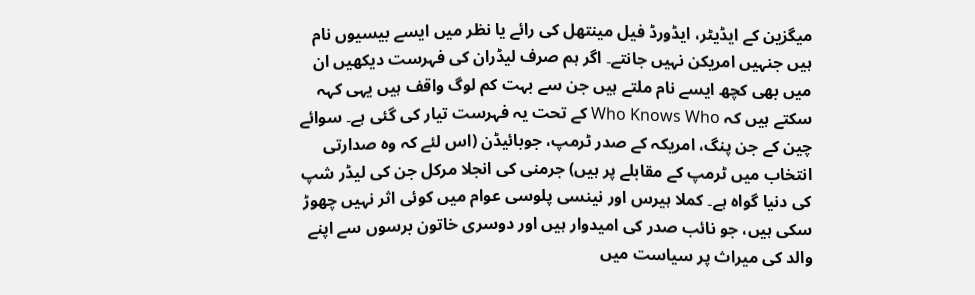میگزین کے ایڈیٹر، ایڈورڈ فیل مینتھل کی رائے یا نظر میں ایسے بیسیوں نام ہیں جنہیں امریکن نہیں جانتے۔ اگر ہم صرف لیڈران کی فہرست دیکھیں ان میں بھی کچھ ایسے نام ملتے ہیں جن سے بہت کم لوگ واقف ہیں یہی کہہ سکتے ہیں کہ Who Knows Who کے تحت یہ فہرست تیار کی گئی ہے۔ سوائے چین کے جن پنگ، امریکہ کے صدر ٹرمپ، جوبائیڈن (اس لئے کہ وہ صدارتی انتخاب میں ٹرمپ کے مقابلے پر ہیں) جرمنی کی انجلا مرکل جن کی لیڈر شپ کی دنیا گواہ ہے۔ کملا ہیرس اور نینسی پلوسی عوام میں کوئی اثر نہیں چھوڑ سکی ہیں، جو نائب صدر کی امیدوار ہیں اور دوسری خاتون برسوں سے اپنے والد کی میراث پر سیاست میں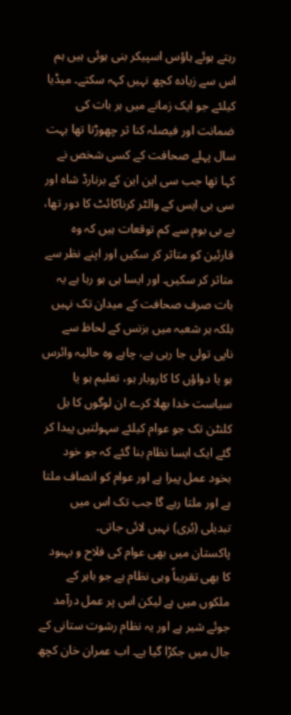رہتے ہوئے ہاؤس اسپیکر بنی ہوئی ہیں ہم اس سے زیادہ کچھ نہیں کہہ سکتے۔ میڈیا کیلئے جو ایک زمانے میں ہر بات کی ضمانت اور فیصلہ کنا ثر چھوڑتا تھا بہت سال پہلے صحافت کے کسی شخص نے کہا تھا جب سی این این کے برنارڈ شاہ اور سی بی ایس کے والٹر کرناکائٹ کا دور تھا، بے بی بوم سے کم توقعات ہیں کہ وہ قارئین کو متاثر کر سکیں اور اپنے نظر سے متاثر کر سکیں۔ اور ایسا ہی ہو رہا ہے یہ بات صرف صحافت کے میدان تک نہیں بلکہ ہر شعبہ میں بزنس کے لحاظ سے ناپی تولی جا رہی ہے، چاہے وہ حالیہ وائرس ہو یا دواؤں کا کاروبار ہو، تعلیم ہو یا سیاست خدا بھلا کرے ان لوگوں کا بل کلنٹن تک جو عوام کیلئے سہولتیں پیدا کر گئے ایک ایسا نظام بنا گئے کہ جو خود بخود عمل پیرا ہے اور عوام کو انصاف ملتا ہے اور ملتا رہے گا جب تک اس میں تبدیلی (بُری) نہیں لائی جاتی۔
پاکستان میں بھی عوام کی فلاح و بہبود کا بھی تقریباً وہی نظام ہے جو باہر کے ملکوں میں ہے لیکن اس پر عمل درآمد جوئے شیر ہے اور یہ نظام رشوت ستانی کے جال میں جکڑا گیا ہے۔ اب عمران خان کچھ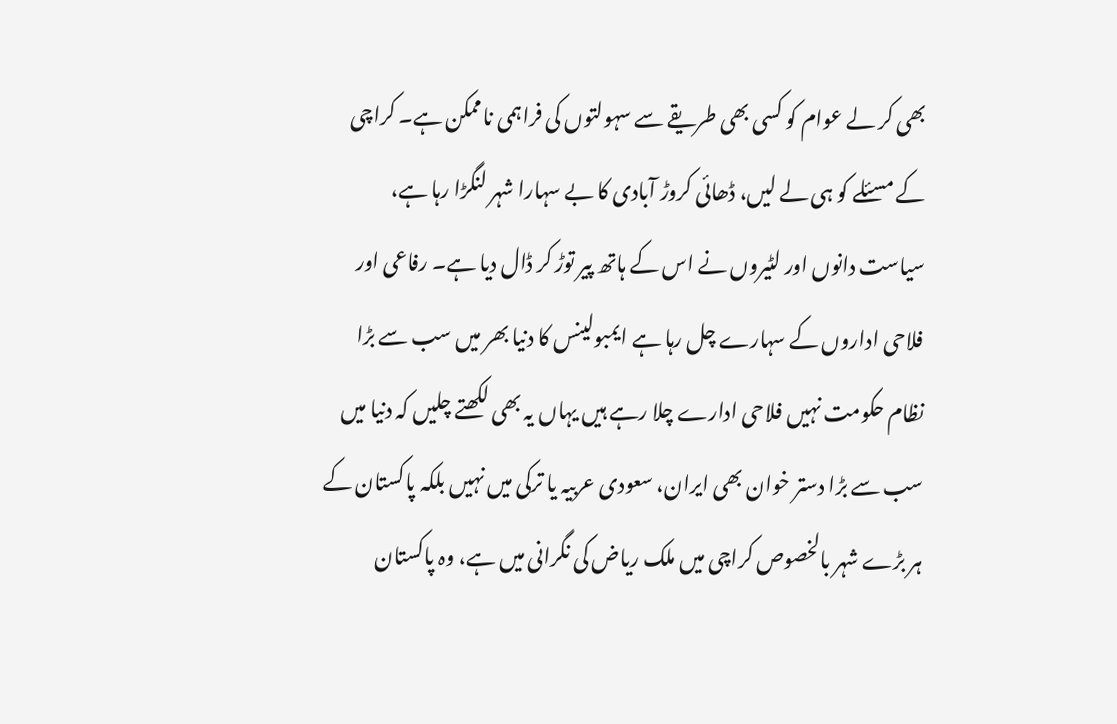بھی کر لے عوام کو کسی بھی طریقے سے سہولتوں کی فراہمی ناممکن ہے۔ کراچی کے مسئلے کو ہی لے لیں، ڈھائی کروڑ آبادی کا بے سہارا شہر لنگڑا رہا ہے، سیاست دانوں اور لٹیروں نے اس کے ہاتھ پیر توڑ کر ڈال دیا ہے۔ رفاعی اور فلاحی اداروں کے سہارے چل رہا ہے ایمبولینس کا دنیا بھر میں سب سے بڑا نظام حکومت نہیں فلاحی ادارے چلا رہے ہیں یہاں یہ بھی لکھتے چلیں کہ دنیا میں سب سے بڑا دستر خوان بھی ایران، سعودی عربیہ یا ترکی میں نہیں بلکہ پاکستان کے ہر بڑے شہر بالخصوص کراچی میں ملک ریاض کی نگرانی میں ہے، وہ پاکستان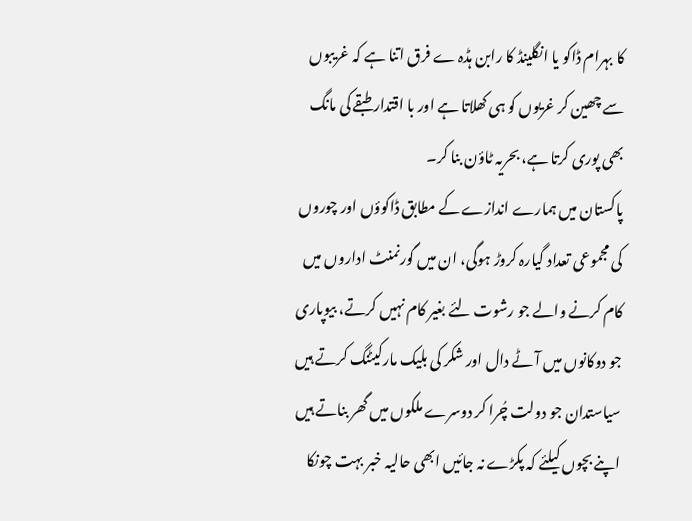کا بہرام ڈاکو یا انگلینڈ کا رابن ہڈہ ے فرق اتنا ہے کہ غریبوں سے چھین کر غریوں کو ہی کھلاتا ہے اور با اقتدار طبقے کی مانگ بھی پوری کرتا ہے، بحریہ ٹاؤن بنا کر۔
پاکستان میں ہمارے اندازے کے مطابق ڈاکوؤں اور چوروں کی مجموعی تعداد گیارہ کروڑ ہوگی، ان میں گورنمنٹ اداروں میں کام کرنے والے جو رشوت لئے بغیر کام نہیں کرتے، بیوپاری جو دوکانوں میں آٹے دال اور شکر کی بلیک مارکیٹنگ کرتے ہیں سیاستدان جو دولت چُرا کر دوسرے ملکوں میں گھر بناتے ہیں اپنے بچوں کیلئے کہ پکڑے نہ جائیں ابھی حالیہ خبر بہت چونکا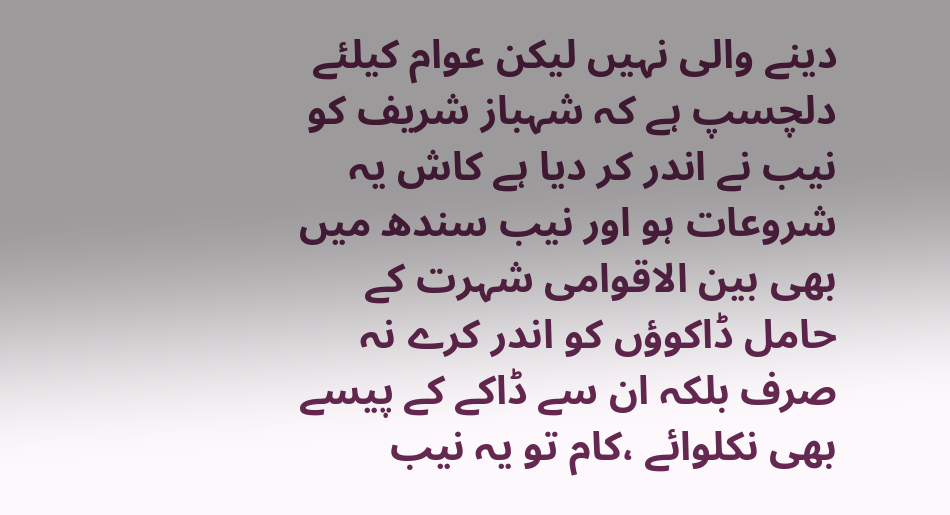دینے والی نہیں لیکن عوام کیلئے دلچسپ ہے کہ شہباز شریف کو نیب نے اندر کر دیا ہے کاش یہ شروعات ہو اور نیب سندھ میں بھی بین الاقوامی شہرت کے حامل ڈاکوؤں کو اندر کرے نہ صرف بلکہ ان سے ڈاکے کے پیسے بھی نکلوائے ،کام تو یہ نیب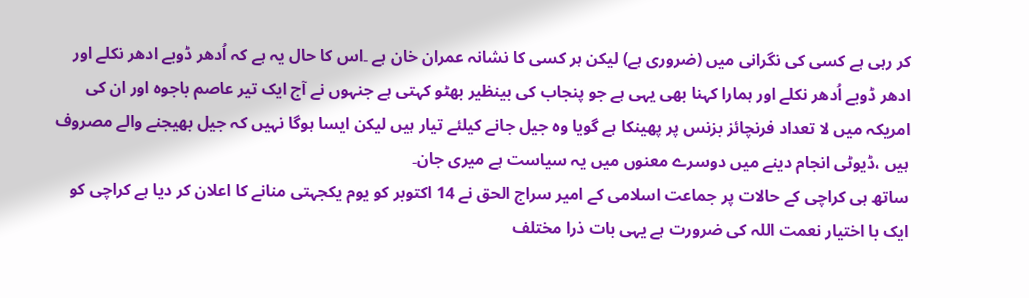کر رہی ہے کسی کی نگرانی میں (ضروری ہے) لیکن ہر کسی کا نشانہ عمران خان ہے ۔اس کا حال یہ ہے کہ اُدھر ڈوبے ادھر نکلے اور ادھر ڈوبے اُدھر نکلے اور ہمارا کہنا بھی یہی ہے جو پنجاب کی بینظیر بھٹو کہتی ہے جنہوں نے آج ایک تیر عاصم باجوہ اور ان کی امریکہ میں لا تعداد فرنچائز بزنس پر پھینکا ہے گویا وہ جیل جانے کیلئے تیار ہیں لیکن ایسا ہوگا نہیں کہ جیل بھیجنے والے مصروف ہیں ،ڈیوٹی انجام دینے میں دوسرے معنوں میں یہ سیاست ہے میری جان۔
ساتھ ہی کراچی کے حالات پر جماعت اسلامی کے امیر سراج الحق نے 14 اکتوبر کو یوم یکجہتی منانے کا اعلان کر دیا ہے کراچی کو ایک با اختیار نعمت اللہ کی ضرورت ہے یہی بات ذرا مختلف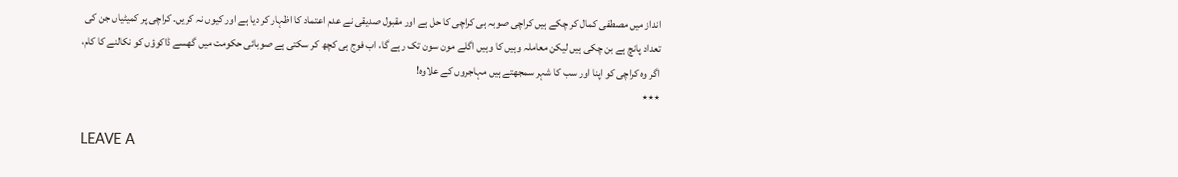انداز میں مصطفی کمال کر چکے ہیں کراچی صوبہ ہی کراچی کا حل ہے اور مقبول صدیقی نے عدم اعتماد کا اظہار کر دیا ہے اور کیوں نہ کریں۔ کراچی پر کمیٹیاں جن کی تعداد پانچ ہے بن چکی ہیں لیکن معاملہ وہیں کا وہیں اگلے مون سون تک رہے گا، اب فوج ہی کچھ کر سکتی ہے صوبائی حکومت میں گھسے ڈاکوؤں کو نکالنے کا کام، اگر وہ کراچی کو اپنا اور سب کا شہر سمجھتے ہیں مہاجروں کے علاوہ!
٭٭٭

LEAVE A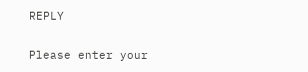REPLY

Please enter your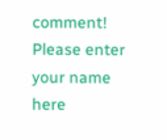comment!
Please enter your name here